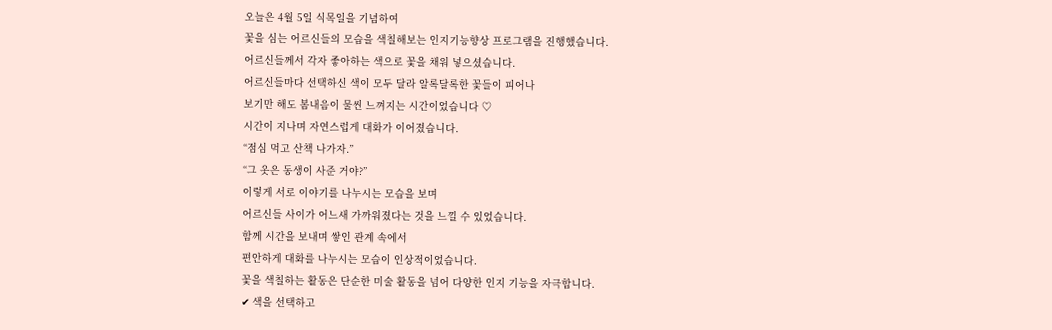오늘은 4월 5일 식목일을 기념하여
꽃을 심는 어르신들의 모습을 색칠해보는 인지기능향상 프로그램을 진행했습니다.
어르신들께서 각자 좋아하는 색으로 꽃을 채워 넣으셨습니다.
어르신들마다 선택하신 색이 모두 달라 알록달록한 꽃들이 피어나
보기만 해도 봄내음이 물씬 느껴지는 시간이었습니다 ♡
시간이 지나며 자연스럽게 대화가 이어졌습니다.
“점심 먹고 산책 나가자.”
“그 옷은 동생이 사준 거야?”
이렇게 서로 이야기를 나누시는 모습을 보며
어르신들 사이가 어느새 가까워졌다는 것을 느낄 수 있었습니다.
함께 시간을 보내며 쌓인 관계 속에서
편안하게 대화를 나누시는 모습이 인상적이었습니다.
꽃을 색칠하는 활동은 단순한 미술 활동을 넘어 다양한 인지 기능을 자극합니다.
✔ 색을 선택하고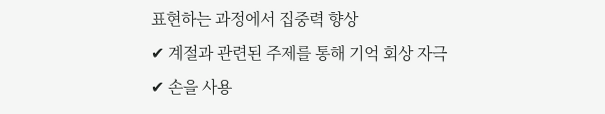표현하는 과정에서 집중력 향상
✔ 계절과 관련된 주제를 통해 기억 회상 자극
✔ 손을 사용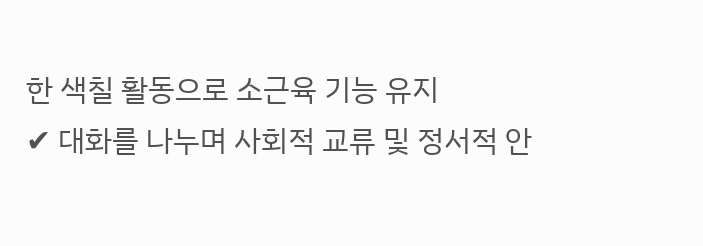한 색칠 활동으로 소근육 기능 유지
✔ 대화를 나누며 사회적 교류 및 정서적 안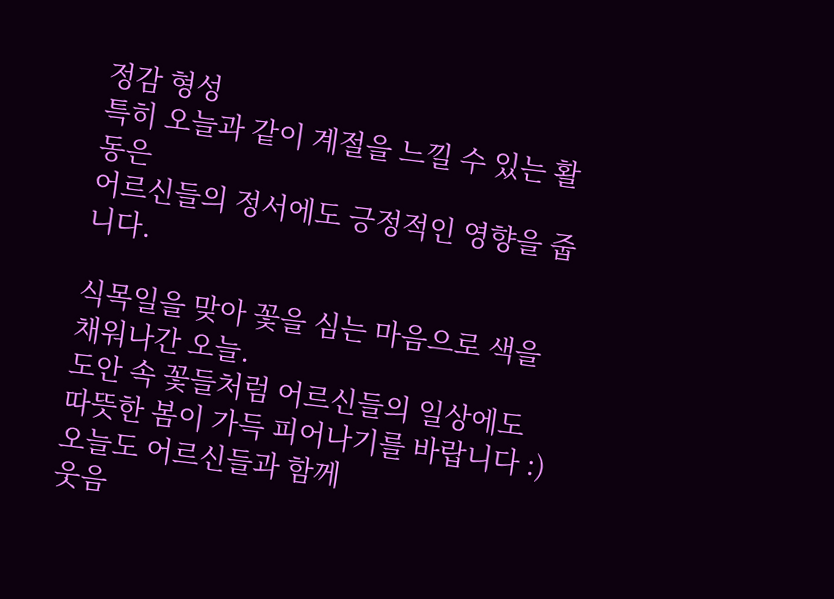정감 형성
특히 오늘과 같이 계절을 느낄 수 있는 활동은
어르신들의 정서에도 긍정적인 영향을 줍니다.

식목일을 맞아 꽃을 심는 마음으로 색을 채워나간 오늘.
도안 속 꽃들처럼 어르신들의 일상에도
따뜻한 봄이 가득 피어나기를 바랍니다 :)
오늘도 어르신들과 함께
웃음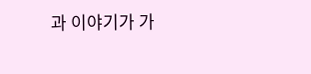과 이야기가 가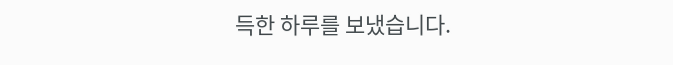득한 하루를 보냈습니다.